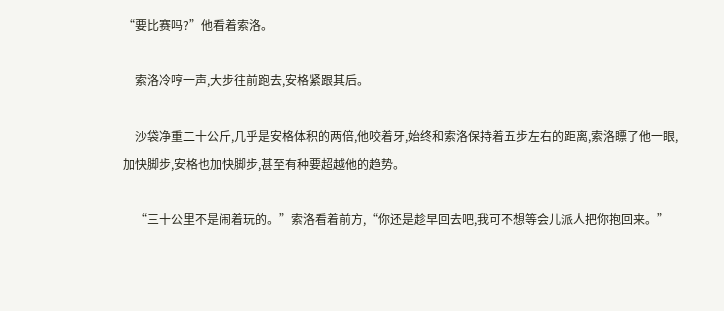“要比赛吗?”他看着索洛。

    索洛冷哼一声,大步往前跑去,安格紧跟其后。

    沙袋净重二十公斤,几乎是安格体积的两倍,他咬着牙,始终和索洛保持着五步左右的距离,索洛瞟了他一眼,加快脚步,安格也加快脚步,甚至有种要超越他的趋势。

    “三十公里不是闹着玩的。”索洛看着前方,“你还是趁早回去吧,我可不想等会儿派人把你抱回来。”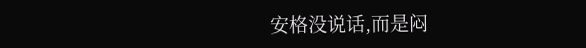安格没说话,而是闷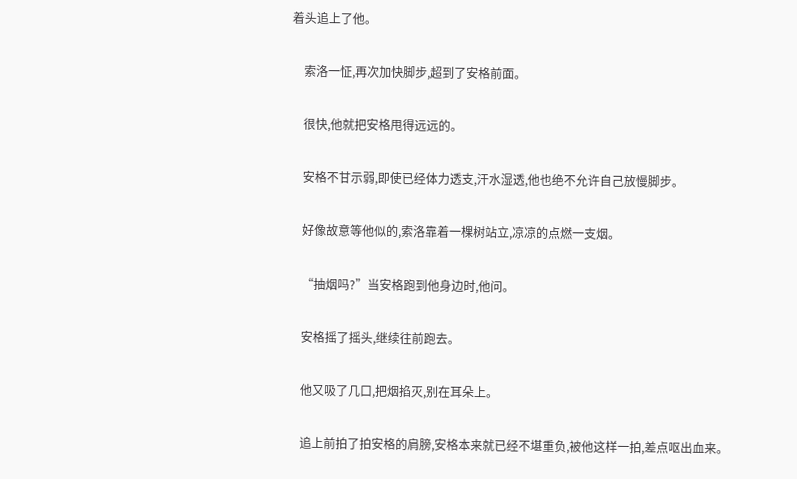着头追上了他。

    索洛一怔,再次加快脚步,超到了安格前面。

    很快,他就把安格甩得远远的。

    安格不甘示弱,即使已经体力透支,汗水湿透,他也绝不允许自己放慢脚步。

    好像故意等他似的,索洛靠着一棵树站立,凉凉的点燃一支烟。

    “抽烟吗?”当安格跑到他身边时,他问。

    安格摇了摇头,继续往前跑去。

    他又吸了几口,把烟掐灭,别在耳朵上。

    追上前拍了拍安格的肩膀,安格本来就已经不堪重负,被他这样一拍,差点呕出血来。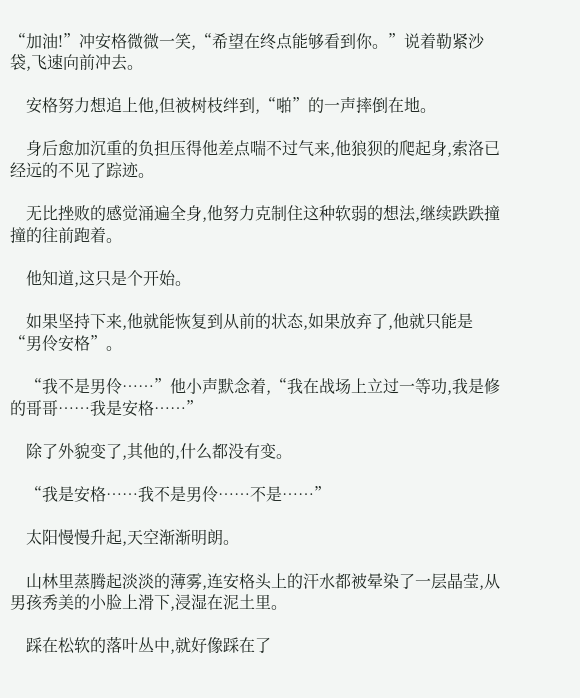“加油!”冲安格微微一笑,“希望在终点能够看到你。”说着勒紧沙袋,飞速向前冲去。

    安格努力想追上他,但被树枝绊到,“啪”的一声摔倒在地。

    身后愈加沉重的负担压得他差点喘不过气来,他狼狈的爬起身,索洛已经远的不见了踪迹。

    无比挫败的感觉涌遍全身,他努力克制住这种软弱的想法,继续跌跌撞撞的往前跑着。

    他知道,这只是个开始。

    如果坚持下来,他就能恢复到从前的状态,如果放弃了,他就只能是“男伶安格”。

    “我不是男伶……”他小声默念着,“我在战场上立过一等功,我是修的哥哥……我是安格……”

    除了外貌变了,其他的,什么都没有变。

    “我是安格……我不是男伶……不是……”

    太阳慢慢升起,天空渐渐明朗。

    山林里蒸腾起淡淡的薄雾,连安格头上的汗水都被晕染了一层晶莹,从男孩秀美的小脸上滑下,浸湿在泥土里。

    踩在松软的落叶丛中,就好像踩在了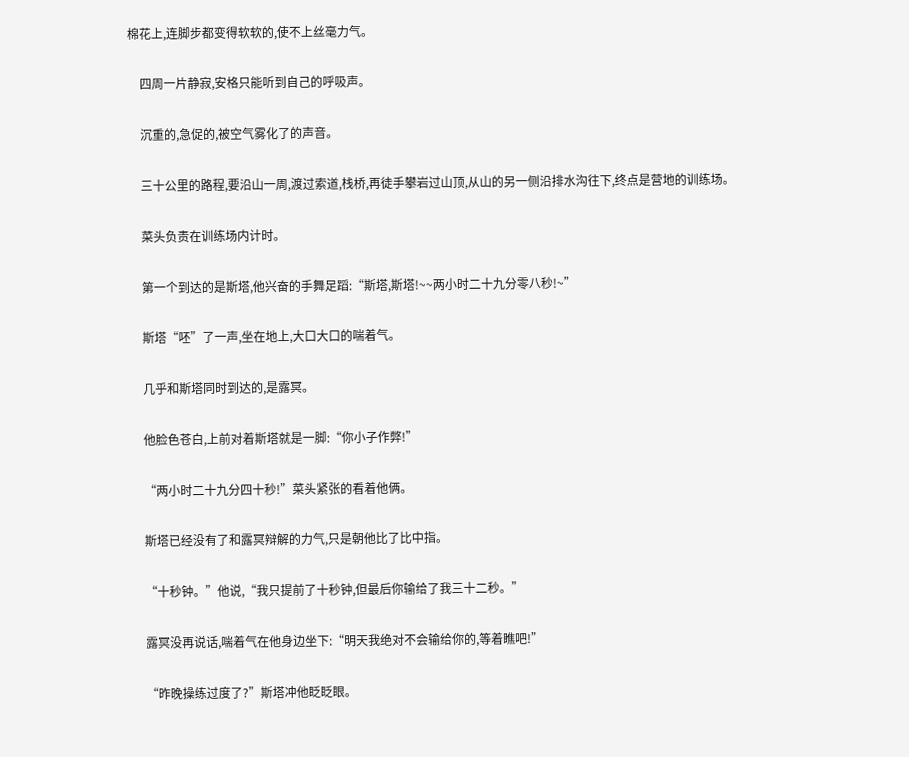棉花上,连脚步都变得软软的,使不上丝毫力气。

    四周一片静寂,安格只能听到自己的呼吸声。

    沉重的,急促的,被空气雾化了的声音。

    三十公里的路程,要沿山一周,渡过索道,栈桥,再徒手攀岩过山顶,从山的另一侧沿排水沟往下,终点是营地的训练场。

    菜头负责在训练场内计时。

    第一个到达的是斯塔,他兴奋的手舞足蹈:“斯塔,斯塔!~~两小时二十九分零八秒!~”

    斯塔“呸”了一声,坐在地上,大口大口的喘着气。

    几乎和斯塔同时到达的,是露冥。

    他脸色苍白,上前对着斯塔就是一脚:“你小子作弊!”

    “两小时二十九分四十秒!”菜头紧张的看着他俩。

    斯塔已经没有了和露冥辩解的力气,只是朝他比了比中指。

    “十秒钟。”他说,“我只提前了十秒钟,但最后你输给了我三十二秒。”

    露冥没再说话,喘着气在他身边坐下:“明天我绝对不会输给你的,等着瞧吧!”

    “昨晚操练过度了?”斯塔冲他眨眨眼。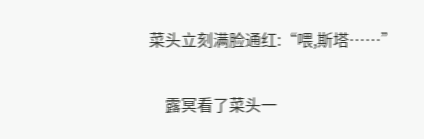菜头立刻满脸通红:“喂,斯塔……”

    露冥看了菜头一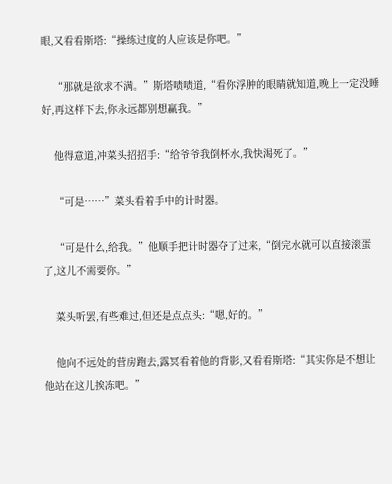眼,又看看斯塔:“操练过度的人应该是你吧。”

    “那就是欲求不满。”斯塔啧啧道,“看你浮肿的眼睛就知道,晚上一定没睡好,再这样下去,你永远都别想赢我。”

    他得意道,冲菜头招招手:“给爷爷我倒杯水,我快渴死了。”

    “可是……”菜头看着手中的计时器。

    “可是什么,给我。”他顺手把计时器夺了过来,“倒完水就可以直接滚蛋了,这儿不需要你。”

    菜头听罢,有些难过,但还是点点头:“嗯,好的。”

    他向不远处的营房跑去,露冥看着他的背影,又看看斯塔:“其实你是不想让他站在这儿挨冻吧。”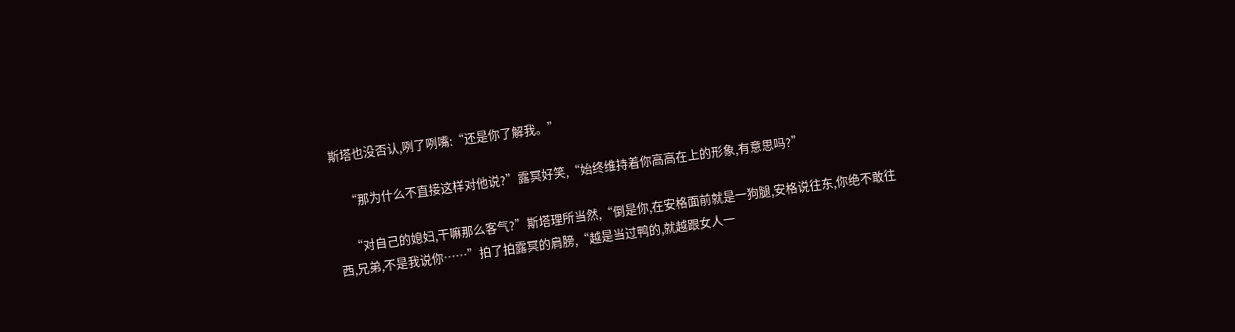斯塔也没否认,咧了咧嘴:“还是你了解我。”

    “那为什么不直接这样对他说?”露冥好笑,“始终维持着你高高在上的形象,有意思吗?”

    “对自己的媳妇,干嘛那么客气?”斯塔理所当然,“倒是你,在安格面前就是一狗腿,安格说往东,你绝不敢往西,兄弟,不是我说你……”拍了拍露冥的肩膀,“越是当过鸭的,就越跟女人一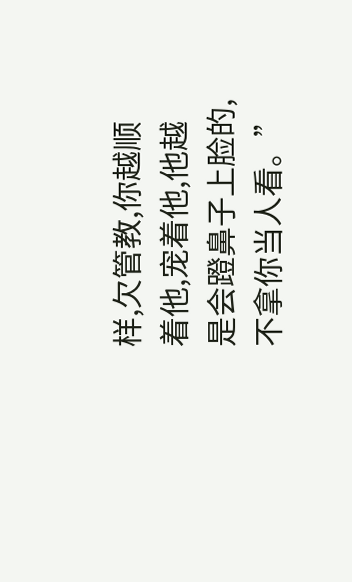样,欠管教,你越顺着他,宠着他,他越是会蹬鼻子上脸的,不拿你当人看。”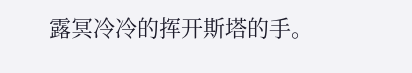露冥冷冷的挥开斯塔的手。